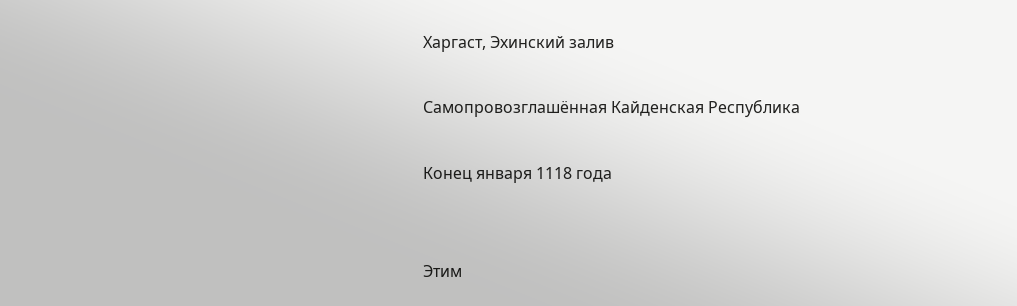Харгаст, Эхинский залив

Самопровозглашённая Кайденская Республика

Конец января 1118 года


Этим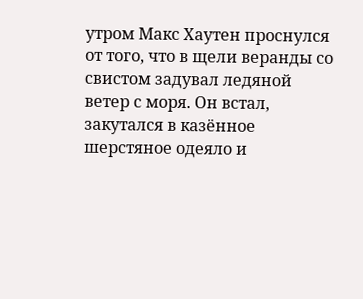утром Макс Хаутен проснулся от того, что в щели веранды со свистом задувал ледяной ветер с моря. Он встал, закутался в казённое шерстяное одеяло и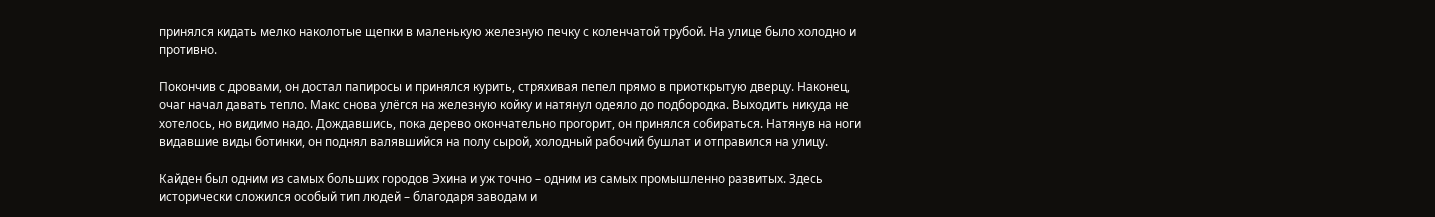принялся кидать мелко наколотые щепки в маленькую железную печку с коленчатой трубой. На улице было холодно и противно.

Покончив с дровами, он достал папиросы и принялся курить, стряхивая пепел прямо в приоткрытую дверцу. Наконец, очаг начал давать тепло. Макс снова улёгся на железную койку и натянул одеяло до подбородка. Выходить никуда не хотелось, но видимо надо. Дождавшись, пока дерево окончательно прогорит, он принялся собираться. Натянув на ноги видавшие виды ботинки, он поднял валявшийся на полу сырой, холодный рабочий бушлат и отправился на улицу.

Кайден был одним из самых больших городов Эхина и уж точно – одним из самых промышленно развитых. Здесь исторически сложился особый тип людей – благодаря заводам и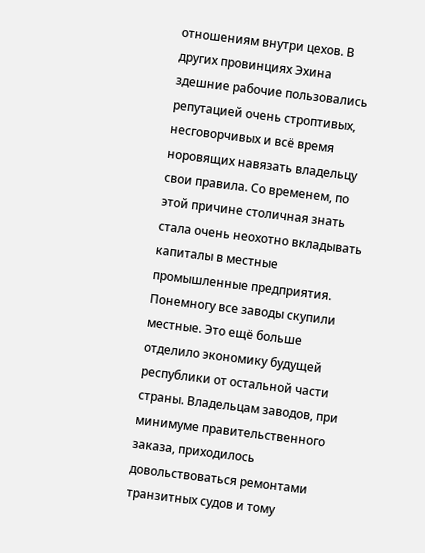отношениям внутри цехов. В других провинциях Эхина здешние рабочие пользовались репутацией очень строптивых, несговорчивых и всё время норовящих навязать владельцу свои правила. Со временем, по этой причине столичная знать стала очень неохотно вкладывать капиталы в местные промышленные предприятия. Понемногу все заводы скупили местные. Это ещё больше отделило экономику будущей республики от остальной части страны. Владельцам заводов, при минимуме правительственного заказа, приходилось довольствоваться ремонтами транзитных судов и тому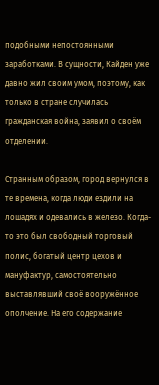подобными непостоянными заработками. В сущности, Кайден уже давно жил своим умом, поэтому, как только в стране случилась гражданская война, заявил о своём отделении.

Странным образом, город вернулся в те времена, когда люди ездили на лошадях и одевались в железо. Когда-то это был свободный торговый полис, богатый центр цехов и мануфактур, самостоятельно выставлявший своё вооружённое ополчение. На его содержание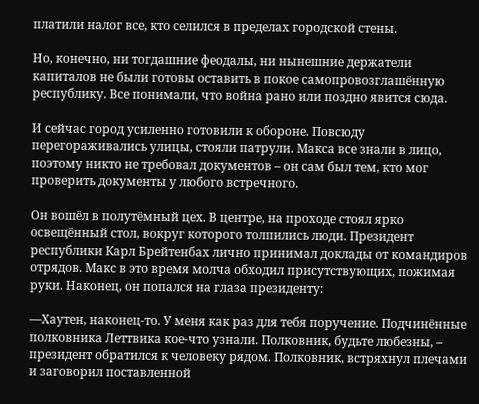платили налог все, кто селился в пределах городской стены.

Но, конечно, ни тогдашние феодалы, ни нынешние держатели капиталов не были готовы оставить в покое самопровозглашённую республику. Все понимали, что война рано или поздно явится сюда.

И сейчас город усиленно готовили к обороне. Повсюду перегораживались улицы, стояли патрули. Макса все знали в лицо, поэтому никто не требовал документов – он сам был тем, кто мог проверить документы у любого встречного.

Он вошёл в полутёмный цех. В центре, на проходе стоял ярко освещённый стол, вокруг которого толпились люди. Президент республики Карл Брейтенбах лично принимал доклады от командиров отрядов. Макс в это время молча обходил присутствующих, пожимая руки. Наконец, он попался на глаза президенту:

—Хаутен, наконец-то. У меня как раз для тебя поручение. Подчинённые полковника Леттвика кое-что узнали. Полковник, будьте любезны, – президент обратился к человеку рядом. Полковник, встряхнул плечами и заговорил поставленной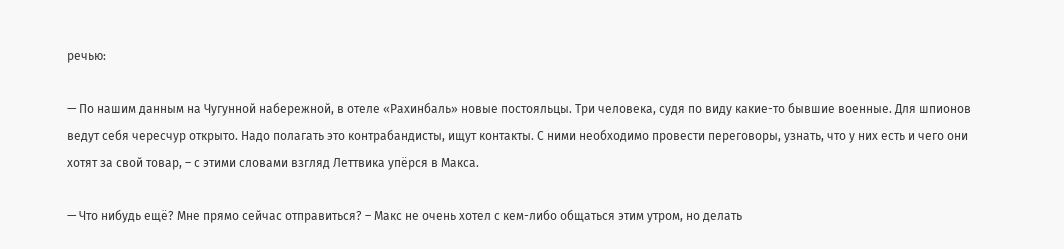речью:

— По нашим данным на Чугунной набережной, в отеле «Рахинбаль» новые постояльцы. Три человека, судя по виду какие-то бывшие военные. Для шпионов ведут себя чересчур открыто. Надо полагать это контрабандисты, ищут контакты. С ними необходимо провести переговоры, узнать, что у них есть и чего они хотят за свой товар, – с этими словами взгляд Леттвика упёрся в Макса.

— Что нибудь ещё? Мне прямо сейчас отправиться? – Макс не очень хотел с кем-либо общаться этим утром, но делать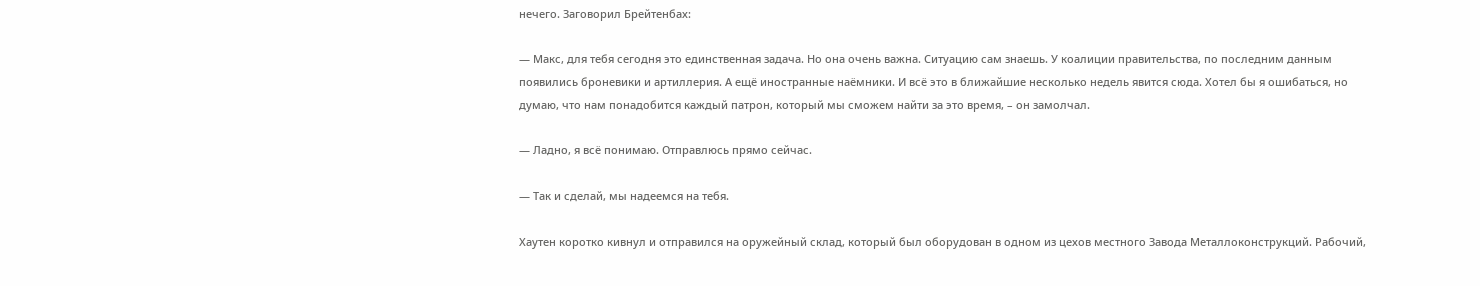нечего. Заговорил Брейтенбах:

— Макс, для тебя сегодня это единственная задача. Но она очень важна. Ситуацию сам знаешь. У коалиции правительства, по последним данным появились броневики и артиллерия. А ещё иностранные наёмники. И всё это в ближайшие несколько недель явится сюда. Хотел бы я ошибаться, но думаю, что нам понадобится каждый патрон, который мы сможем найти за это время, – он замолчал.

— Ладно, я всё понимаю. Отправлюсь прямо сейчас.

— Так и сделай, мы надеемся на тебя.

Хаутен коротко кивнул и отправился на оружейный склад, который был оборудован в одном из цехов местного Завода Металлоконструкций. Рабочий,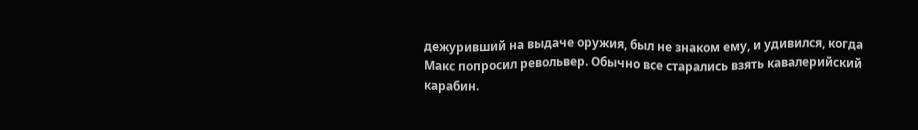дежуривший на выдаче оружия, был не знаком ему, и удивился, когда Макс попросил револьвер. Обычно все старались взять кавалерийский карабин.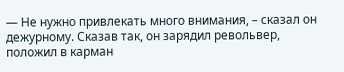— Не нужно привлекать много внимания, – сказал он дежурному. Сказав так, он зарядил револьвер, положил в карман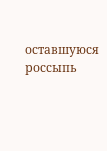оставшуюся россыпь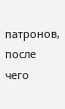патронов, после чего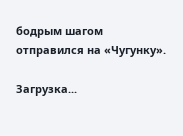бодрым шагом отправился на «Чугунку».

Загрузка...